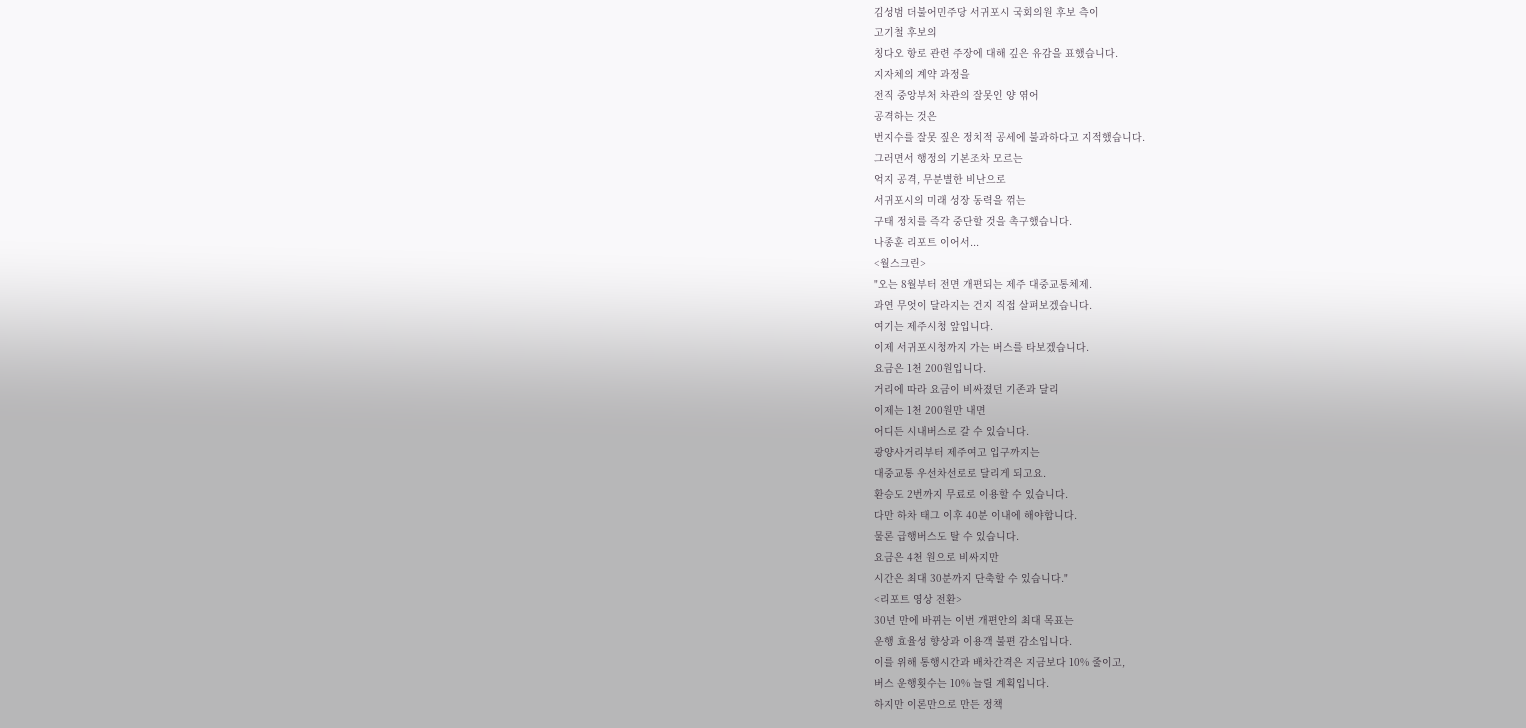김성범 더불어민주당 서귀포시 국회의원 후보 측이
고기철 후보의
칭다오 항로 관련 주장에 대해 깊은 유감을 표했습니다.
지자체의 계약 과정을
전직 중앙부처 차관의 잘못인 양 엮어
공격하는 것은
번지수를 잘못 짚은 정치적 공세에 불과하다고 지적했습니다.
그러면서 행정의 기본조차 모르는
억지 공격, 무분별한 비난으로
서귀포시의 미래 성장 동력을 꺾는
구태 정치를 즉각 중단할 것을 촉구했습니다.
나종훈 리포트 이어서...
<월스크린>
"오는 8월부터 전면 개편되는 제주 대중교통체제.
과연 무엇이 달라지는 건지 직접 살펴보겠습니다.
여기는 제주시청 앞입니다.
이제 서귀포시청까지 가는 버스를 타보겠습니다.
요금은 1천 200원입니다.
거리에 따라 요금이 비싸졌던 기존과 달리
이제는 1천 200원만 내면
어디든 시내버스로 갈 수 있습니다.
광양사거리부터 제주여고 입구까지는
대중교통 우선차선로로 달리게 되고요.
환승도 2번까지 무료로 이용할 수 있습니다.
다만 하차 태그 이후 40분 이내에 해야합니다.
물론 급행버스도 탈 수 있습니다.
요금은 4천 원으로 비싸지만
시간은 최대 30분까지 단축할 수 있습니다."
<리포트 영상 전환>
30년 만에 바뀌는 이번 개편안의 최대 목표는
운행 효율성 향상과 이용객 불편 감소입니다.
이를 위해 통행시간과 배차간격은 지금보다 10% 줄이고,
버스 운행횟수는 10% 늘릴 계획입니다.
하지만 이론만으로 만든 정책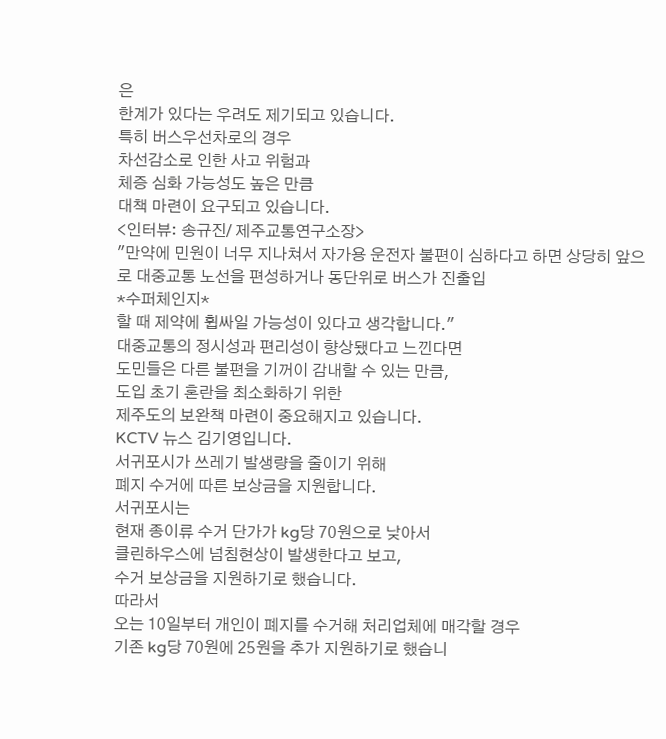은
한계가 있다는 우려도 제기되고 있습니다.
특히 버스우선차로의 경우
차선감소로 인한 사고 위험과
체증 심화 가능성도 높은 만큼
대책 마련이 요구되고 있습니다.
<인터뷰: 송규진/ 제주교통연구소장>
"만약에 민원이 너무 지나쳐서 자가용 운전자 불편이 심하다고 하면 상당히 앞으로 대중교통 노선을 편성하거나 동단위로 버스가 진출입
*수퍼체인지*
할 때 제약에 휩싸일 가능성이 있다고 생각합니다."
대중교통의 정시성과 편리성이 향상됐다고 느낀다면
도민들은 다른 불편을 기꺼이 감내할 수 있는 만큼,
도입 초기 혼란을 최소화하기 위한
제주도의 보완책 마련이 중요해지고 있습니다.
KCTV 뉴스 김기영입니다.
서귀포시가 쓰레기 발생량을 줄이기 위해
폐지 수거에 따른 보상금을 지원합니다.
서귀포시는
현재 종이류 수거 단가가 kg당 70원으로 낮아서
클린하우스에 넘침현상이 발생한다고 보고,
수거 보상금을 지원하기로 했습니다.
따라서
오는 10일부터 개인이 폐지를 수거해 처리업체에 매각할 경우
기존 kg당 70원에 25원을 추가 지원하기로 했습니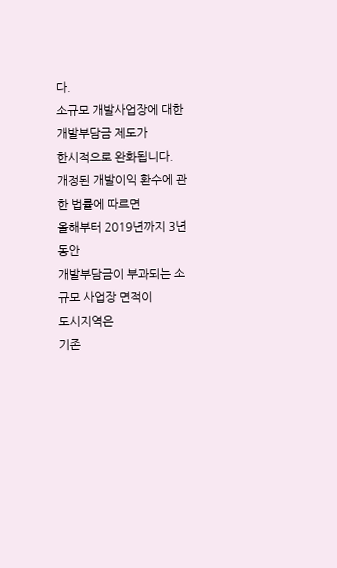다.
소규모 개발사업장에 대한 개발부담금 제도가
한시적으로 완화됩니다.
개정된 개발이익 환수에 관한 법률에 따르면
올해부터 2019년까지 3년 동안
개발부담금이 부과되는 소규모 사업장 면적이
도시지역은
기존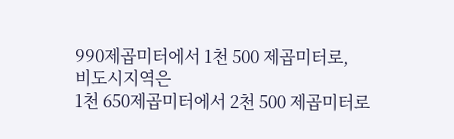990제곱미터에서 1천 500 제곱미터로,
비도시지역은
1천 650제곱미터에서 2천 500 제곱미터로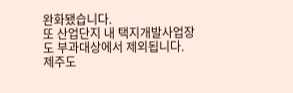완화됐습니다.
또 산업단지 내 택지개발사업장도 부과대상에서 제외됩니다.
제주도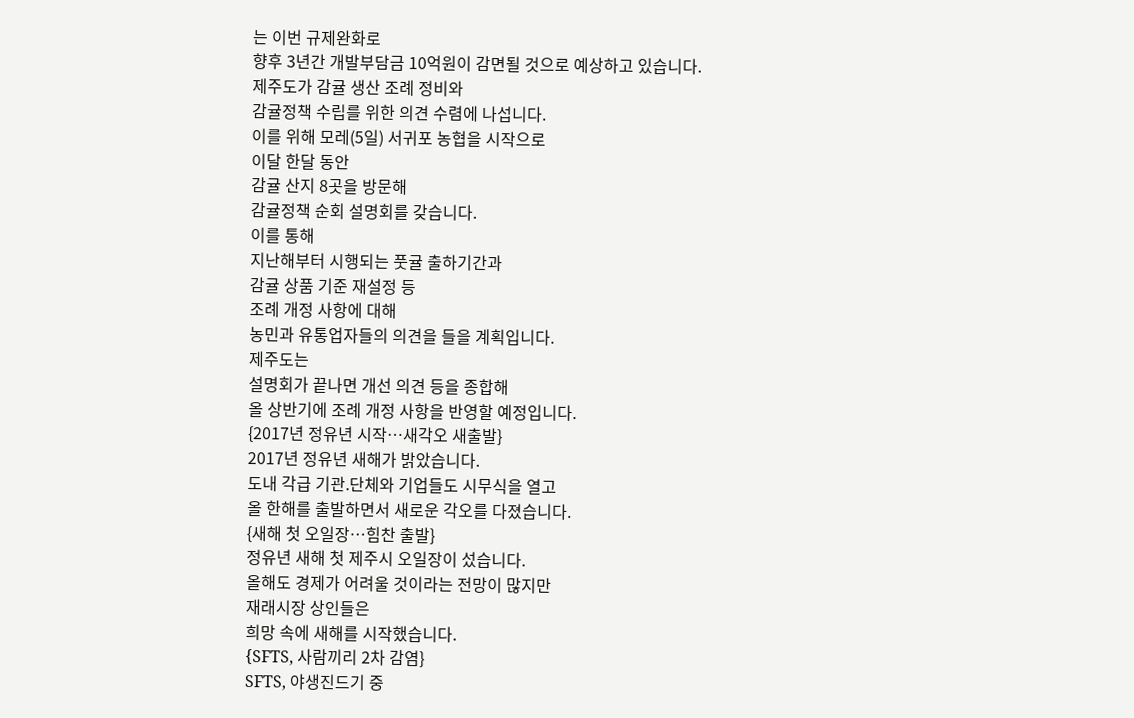는 이번 규제완화로
향후 3년간 개발부담금 10억원이 감면될 것으로 예상하고 있습니다.
제주도가 감귤 생산 조례 정비와
감귤정책 수립를 위한 의견 수렴에 나섭니다.
이를 위해 모레(5일) 서귀포 농협을 시작으로
이달 한달 동안
감귤 산지 8곳을 방문해
감귤정책 순회 설명회를 갖습니다.
이를 통해
지난해부터 시행되는 풋귤 출하기간과
감귤 상품 기준 재설정 등
조례 개정 사항에 대해
농민과 유통업자들의 의견을 들을 계획입니다.
제주도는
설명회가 끝나면 개선 의견 등을 종합해
올 상반기에 조례 개정 사항을 반영할 예정입니다.
{2017년 정유년 시작…새각오 새출발}
2017년 정유년 새해가 밝았습니다.
도내 각급 기관.단체와 기업들도 시무식을 열고
올 한해를 출발하면서 새로운 각오를 다졌습니다.
{새해 첫 오일장…힘찬 출발}
정유년 새해 첫 제주시 오일장이 섰습니다.
올해도 경제가 어려울 것이라는 전망이 많지만
재래시장 상인들은
희망 속에 새해를 시작했습니다.
{SFTS, 사람끼리 2차 감염}
SFTS, 야생진드기 중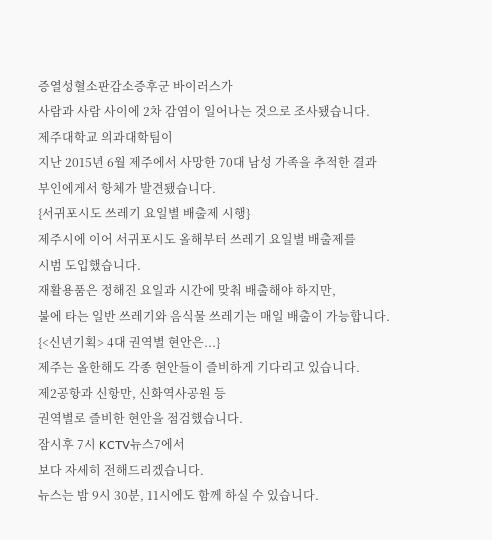증열성혈소판감소증후군 바이러스가
사람과 사람 사이에 2차 감염이 일어나는 것으로 조사됐습니다.
제주대학교 의과대학팀이
지난 2015년 6월 제주에서 사망한 70대 남성 가족을 추적한 결과
부인에게서 항체가 발견됐습니다.
{서귀포시도 쓰레기 요일별 배출제 시행}
제주시에 이어 서귀포시도 올해부터 쓰레기 요일별 배출제를
시범 도입했습니다.
재활용품은 정해진 요일과 시간에 맞춰 배출해야 하지만,
불에 타는 일반 쓰레기와 음식물 쓰레기는 매일 배출이 가능합니다.
{<신년기획> 4대 권역별 현안은...}
제주는 올한해도 각종 현안들이 즐비하게 기다리고 있습니다.
제2공항과 신항만, 신화역사공원 등
권역별로 즐비한 현안을 점검했습니다.
잠시후 7시 KCTV뉴스7에서
보다 자세히 전해드리겠습니다.
뉴스는 밤 9시 30분, 11시에도 함께 하실 수 있습니다.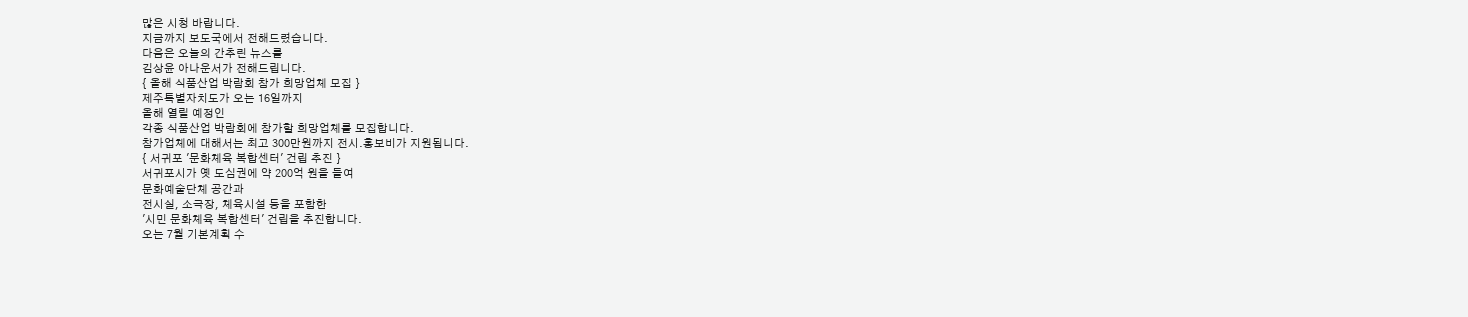많은 시청 바랍니다.
지금까지 보도국에서 전해드렸습니다.
다음은 오늘의 간추린 뉴스를
김상윤 아나운서가 전해드립니다.
{ 올해 식품산업 박람회 참가 희망업체 모집 }
제주특별자치도가 오는 16일까지
올해 열릴 예정인
각종 식품산업 박람회에 참가할 희망업체를 모집합니다.
참가업체에 대해서는 최고 300만원까지 전시.홍보비가 지원됩니다.
{ 서귀포 '문화체육 복합센터' 건립 추진 }
서귀포시가 옛 도심권에 약 200억 원을 들여
문화예술단체 공간과
전시실, 소극장, 체육시설 등을 포함한
'시민 문화체육 복합센터' 건립을 추진합니다.
오는 7월 기본계획 수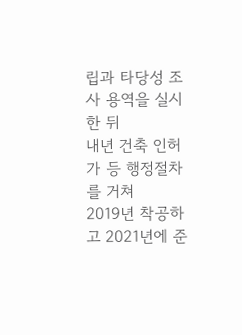립과 타당성 조사 용역을 실시한 뒤
내년 건축 인허가 등 행정절차를 거쳐
2019년 착공하고 2021년에 준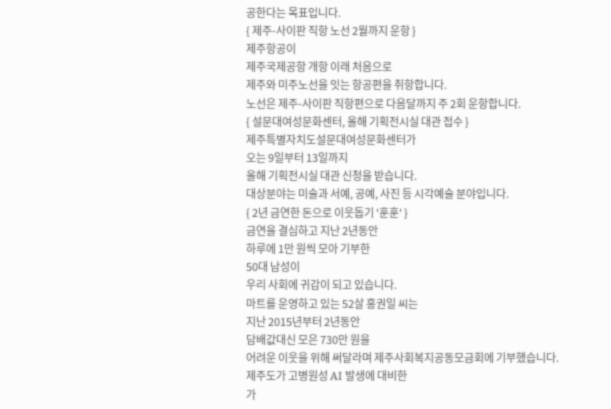공한다는 목표입니다.
{ 제주-사이판 직항 노선 2월까지 운항 }
제주항공이
제주국제공항 개항 이래 처음으로
제주와 미주노선을 잇는 항공편을 취항합니다.
노선은 제주-사이판 직항편으로 다음달까지 주 2회 운항합니다.
{ 설문대여성문화센터, 올해 기획전시실 대관 접수 }
제주특별자치도설문대여성문화센터가
오는 9일부터 13일까지
올해 기획전시실 대관 신청을 받습니다.
대상분야는 미술과 서예, 공예, 사진 등 시각예술 분야입니다.
{ 2년 금연한 돈으로 이웃돕기 '훈훈' }
금연을 결심하고 지난 2년동안
하루에 1만 원씩 모아 기부한
50대 남성이
우리 사회에 귀감이 되고 있습니다.
마트를 운영하고 있는 52살 홍권일 씨는
지난 2015년부터 2년동안
담배값대신 모은 730만 원을
어려운 이웃을 위해 써달라며 제주사회복지공동모금회에 기부했습니다.
제주도가 고병원성 AI 발생에 대비한
가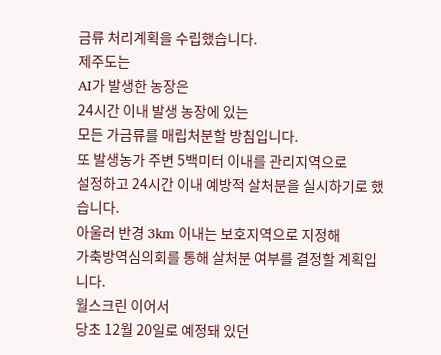금류 처리계획을 수립했습니다.
제주도는
AI가 발생한 농장은
24시간 이내 발생 농장에 있는
모든 가금류를 매립처분할 방침입니다.
또 발생농가 주변 5백미터 이내를 관리지역으로
설정하고 24시간 이내 예방적 살처분을 실시하기로 했습니다.
아울러 반경 3km 이내는 보호지역으로 지정해
가축방역심의회를 통해 살처분 여부를 결정할 계획입니다.
월스크린 이어서
당초 12월 20일로 예정돼 있던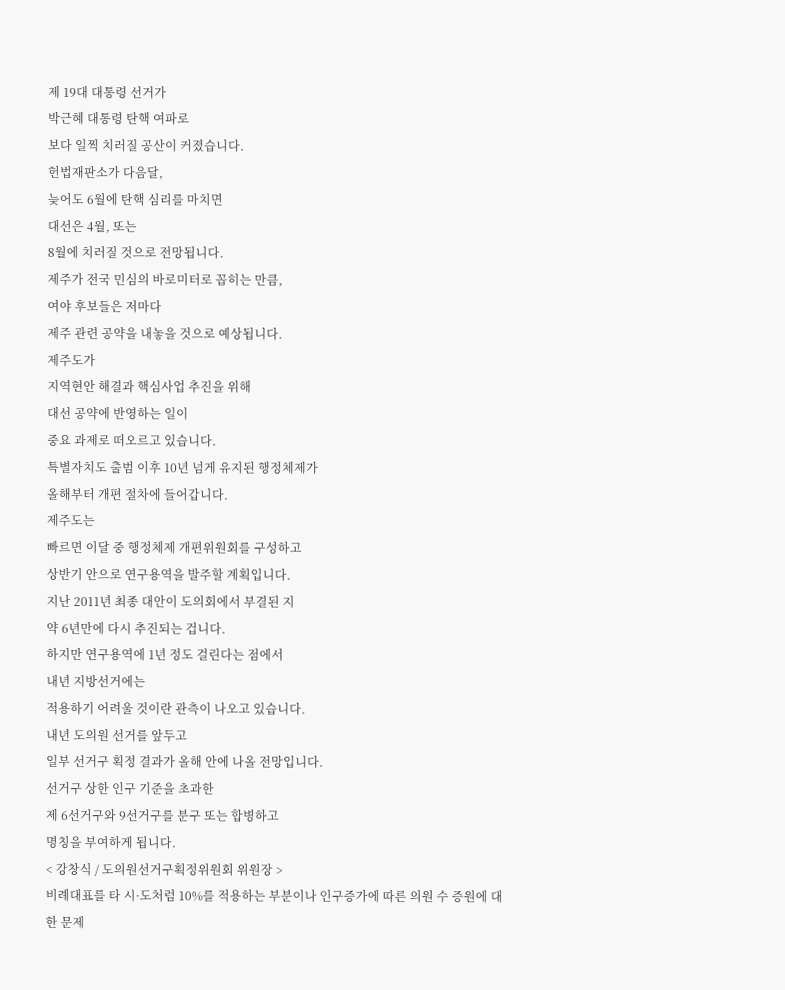제 19대 대통령 선거가
박근혜 대통령 탄핵 여파로
보다 일찍 치러질 공산이 커졌습니다.
헌법재판소가 다음달,
늦어도 6월에 탄핵 심리를 마치면
대선은 4월, 또는
8월에 치러질 것으로 전망됩니다.
제주가 전국 민심의 바로미터로 꼽히는 만큼,
여야 후보들은 저마다
제주 관련 공약을 내놓을 것으로 예상됩니다.
제주도가
지역현안 해결과 핵심사업 추진을 위해
대선 공약에 반영하는 일이
중요 과제로 떠오르고 있습니다.
특별자치도 출범 이후 10년 넘게 유지된 행정체제가
올해부터 개편 절차에 들어갑니다.
제주도는
빠르면 이달 중 행정체제 개편위원회를 구성하고
상반기 안으로 연구용역을 발주할 계획입니다.
지난 2011년 최종 대안이 도의회에서 부결된 지
약 6년만에 다시 추진되는 겁니다.
하지만 연구용역에 1년 정도 걸린다는 점에서
내년 지방선거에는
적용하기 어려울 것이란 관측이 나오고 있습니다.
내년 도의원 선거를 앞두고
일부 선거구 획정 결과가 올해 안에 나올 전망입니다.
선거구 상한 인구 기준을 초과한
제 6선거구와 9선거구를 분구 또는 합병하고
명칭을 부여하게 됩니다.
< 강창식 / 도의원선거구획정위원회 위원장 >
비례대표를 타 시·도처럼 10%를 적용하는 부분이나 인구증가에 따른 의원 수 증원에 대한 문제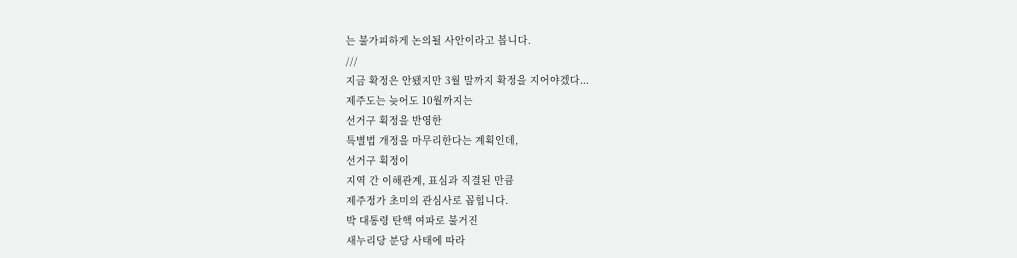는 불가피하게 논의될 사안이라고 봅니다.
///
지금 확정은 안됐지만 3월 말까지 확정을 지어야겠다...
제주도는 늦어도 10월까지는
선거구 획정을 반영한
특별법 개정을 마무리한다는 계획인데,
선거구 획정이
지역 간 이해관계, 표심과 직결된 만큼
제주정가 초미의 관심사로 꼽힙니다.
박 대통령 탄핵 여파로 불거진
새누리당 분당 사태에 따라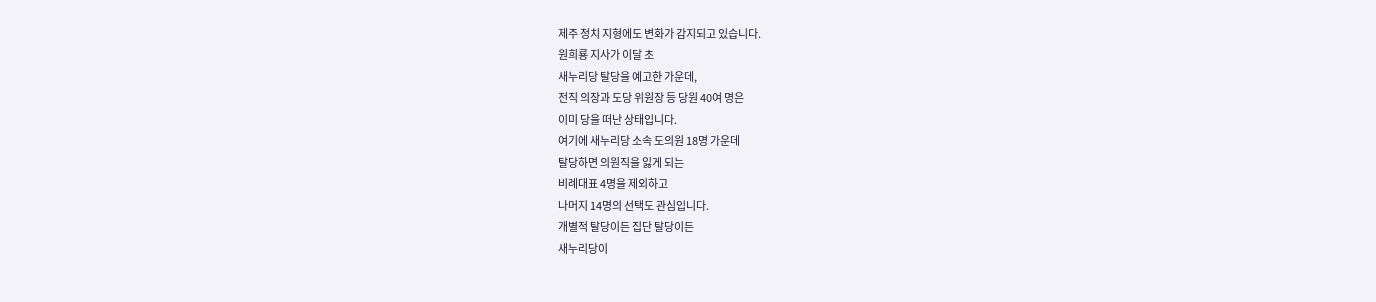제주 정치 지형에도 변화가 감지되고 있습니다.
원희룡 지사가 이달 초
새누리당 탈당을 예고한 가운데,
전직 의장과 도당 위원장 등 당원 40여 명은
이미 당을 떠난 상태입니다.
여기에 새누리당 소속 도의원 18명 가운데
탈당하면 의원직을 잃게 되는
비례대표 4명을 제외하고
나머지 14명의 선택도 관심입니다.
개별적 탈당이든 집단 탈당이든
새누리당이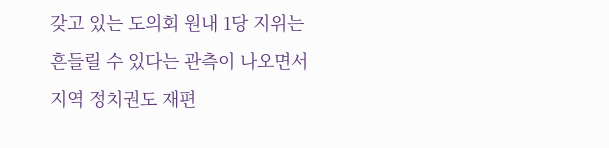갖고 있는 도의회 원내 1당 지위는
흔들릴 수 있다는 관측이 나오면서
지역 정치권도 재편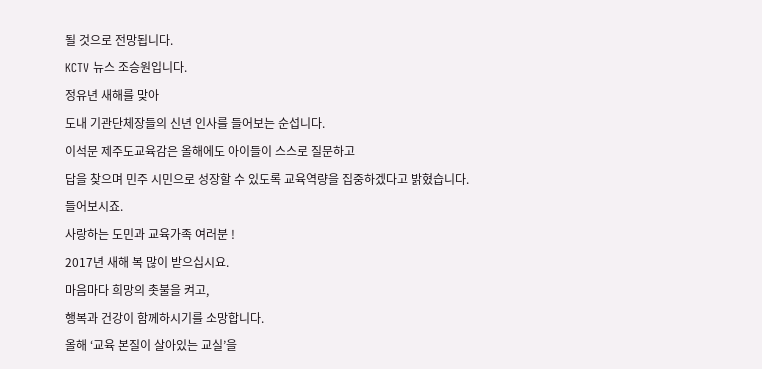될 것으로 전망됩니다.
KCTV 뉴스 조승원입니다.
정유년 새해를 맞아
도내 기관단체장들의 신년 인사를 들어보는 순섭니다.
이석문 제주도교육감은 올해에도 아이들이 스스로 질문하고
답을 찾으며 민주 시민으로 성장할 수 있도록 교육역량을 집중하겠다고 밝혔습니다.
들어보시죠.
사랑하는 도민과 교육가족 여러분 !
2017년 새해 복 많이 받으십시요.
마음마다 희망의 촛불을 켜고,
행복과 건강이 함께하시기를 소망합니다.
올해 ‘교육 본질이 살아있는 교실’을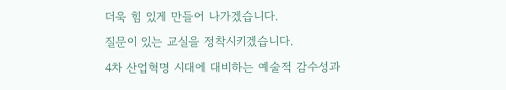더욱 힘 있게 만들어 나가겠습니다.
질문이 있는 교실을 정착시키겠습니다.
4차 산업혁명 시대에 대비하는 예술적 감수성과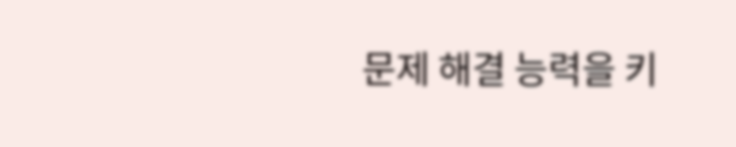문제 해결 능력을 키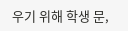우기 위해 학생 문,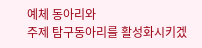예체 동아리와
주제 탐구동아리를 활성화시키겠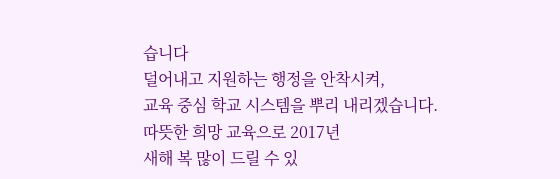습니다
덜어내고 지원하는 행정을 안착시켜,
교육 중심 학교 시스템을 뿌리 내리겠습니다.
따뜻한 희망 교육으로 2017년
새해 복 많이 드릴 수 있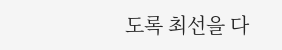도록 최선을 다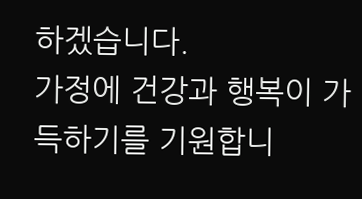하겠습니다.
가정에 건강과 행복이 가득하기를 기원합니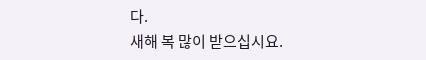다.
새해 복 많이 받으십시요.